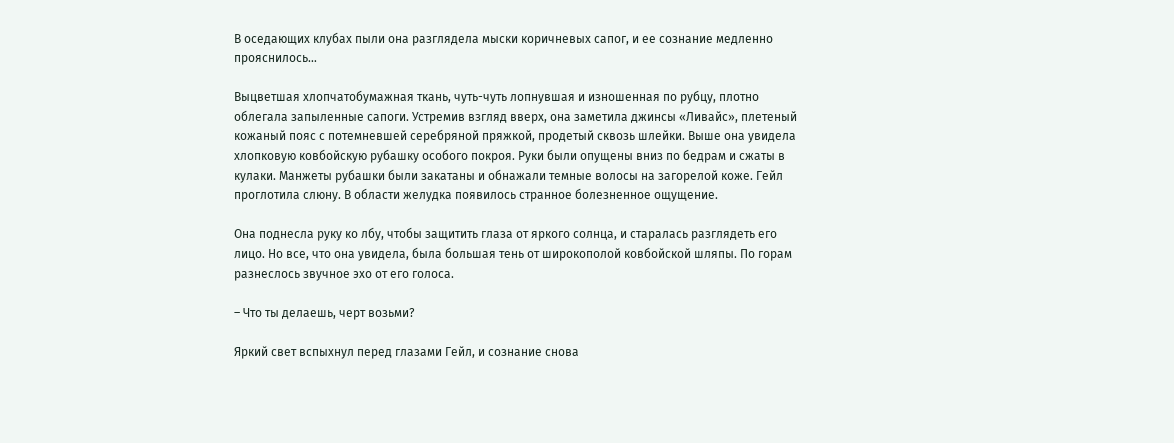В оседающих клубах пыли она разглядела мыски коричневых сапог, и ее сознание медленно прояснилось…

Выцветшая хлопчатобумажная ткань, чуть-чуть лопнувшая и изношенная по рубцу, плотно облегала запыленные сапоги. Устремив взгляд вверх, она заметила джинсы «Ливайс», плетеный кожаный пояс с потемневшей серебряной пряжкой, продетый сквозь шлейки. Выше она увидела хлопковую ковбойскую рубашку особого покроя. Руки были опущены вниз по бедрам и сжаты в кулаки. Манжеты рубашки были закатаны и обнажали темные волосы на загорелой коже. Гейл проглотила слюну. В области желудка появилось странное болезненное ощущение.

Она поднесла руку ко лбу, чтобы защитить глаза от яркого солнца, и старалась разглядеть его лицо. Но все, что она увидела, была большая тень от широкополой ковбойской шляпы. По горам разнеслось звучное эхо от его голоса.

– Что ты делаешь, черт возьми?

Яркий свет вспыхнул перед глазами Гейл, и сознание снова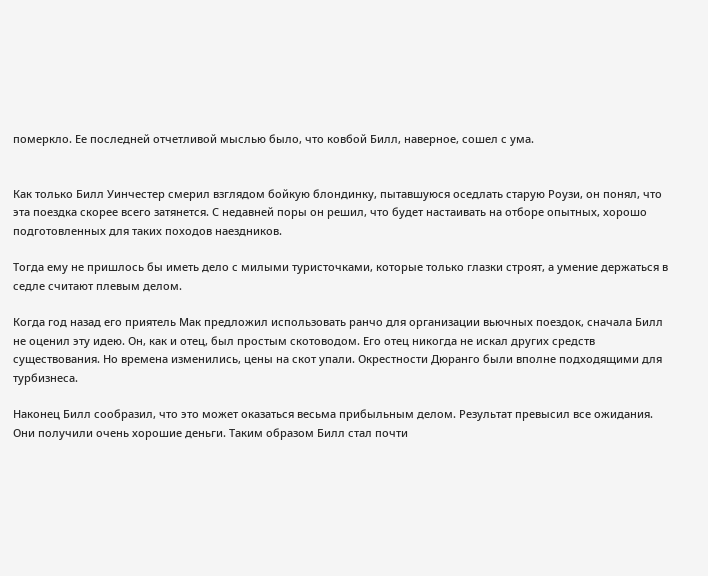померкло. Ее последней отчетливой мыслью было, что ковбой Билл, наверное, сошел с ума.


Как только Билл Уинчестер смерил взглядом бойкую блондинку, пытавшуюся оседлать старую Роузи, он понял, что эта поездка скорее всего затянется. С недавней поры он решил, что будет настаивать на отборе опытных, хорошо подготовленных для таких походов наездников.

Тогда ему не пришлось бы иметь дело с милыми туристочками, которые только глазки строят, а умение держаться в седле считают плевым делом.

Когда год назад его приятель Мак предложил использовать ранчо для организации вьючных поездок, сначала Билл не оценил эту идею. Он, как и отец, был простым скотоводом. Его отец никогда не искал других средств существования. Но времена изменились, цены на скот упали. Окрестности Дюранго были вполне подходящими для турбизнеса.

Наконец Билл сообразил, что это может оказаться весьма прибыльным делом. Результат превысил все ожидания. Они получили очень хорошие деньги. Таким образом Билл стал почти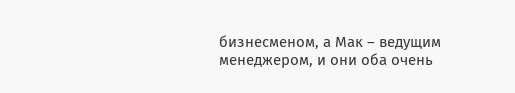бизнесменом, а Мак – ведущим менеджером, и они оба очень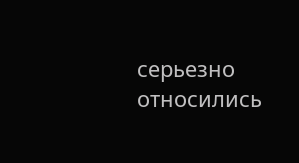серьезно относились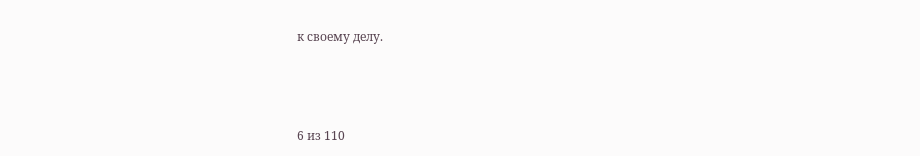к своему делу.



6 из 110